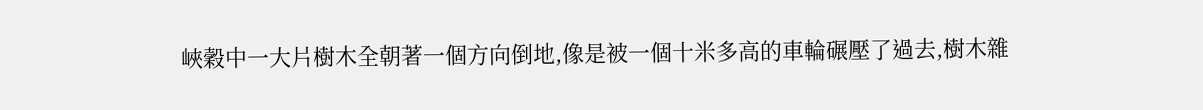峽穀中一大片樹木全朝著一個方向倒地,像是被一個十米多高的車輪碾壓了過去,樹木雜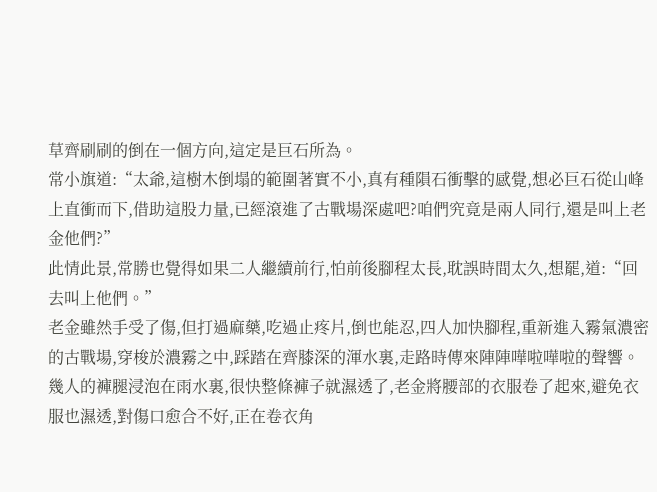草齊刷刷的倒在一個方向,這定是巨石所為。
常小旗道:“太爺,這樹木倒塌的範圍著實不小,真有種隕石衝擊的感覺,想必巨石從山峰上直衝而下,借助這股力量,已經滾進了古戰場深處吧?咱們究竟是兩人同行,還是叫上老金他們?”
此情此景,常勝也覺得如果二人繼續前行,怕前後腳程太長,耽誤時間太久,想罷,道:“回去叫上他們。”
老金雖然手受了傷,但打過麻藥,吃過止疼片,倒也能忍,四人加快腳程,重新進入霧氣濃密的古戰場,穿梭於濃霧之中,踩踏在齊膝深的渾水裏,走路時傳來陣陣嘩啦嘩啦的聲響。
幾人的褲腿浸泡在雨水裏,很快整條褲子就濕透了,老金將腰部的衣服卷了起來,避免衣服也濕透,對傷口愈合不好,正在卷衣角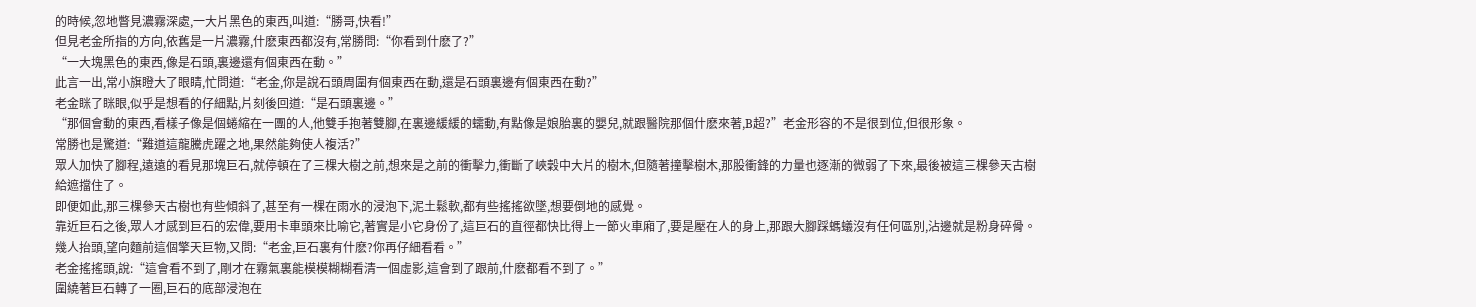的時候,忽地瞥見濃霧深處,一大片黑色的東西,叫道:“勝哥,快看!”
但見老金所指的方向,依舊是一片濃霧,什麽東西都沒有,常勝問:“你看到什麽了?”
“一大塊黑色的東西,像是石頭,裏邊還有個東西在動。”
此言一出,常小旗瞪大了眼睛,忙問道:“老金,你是說石頭周圍有個東西在動,還是石頭裏邊有個東西在動?”
老金眯了眯眼,似乎是想看的仔細點,片刻後回道:“是石頭裏邊。”
“那個會動的東西,看樣子像是個蜷縮在一團的人,他雙手抱著雙腳,在裏邊緩緩的蠕動,有點像是娘胎裏的嬰兒,就跟醫院那個什麽來著,B超?”老金形容的不是很到位,但很形象。
常勝也是驚道:“難道這龍騰虎躍之地,果然能夠使人複活?”
眾人加快了腳程,遠遠的看見那塊巨石,就停頓在了三棵大樹之前,想來是之前的衝擊力,衝斷了峽穀中大片的樹木,但隨著撞擊樹木,那股衝鋒的力量也逐漸的微弱了下來,最後被這三棵參天古樹給遮擋住了。
即便如此,那三棵參天古樹也有些傾斜了,甚至有一棵在雨水的浸泡下,泥土鬆軟,都有些搖搖欲墜,想要倒地的感覺。
靠近巨石之後,眾人才感到巨石的宏偉,要用卡車頭來比喻它,著實是小它身份了,這巨石的直徑都快比得上一節火車廂了,要是壓在人的身上,那跟大腳踩螞蟻沒有任何區別,沾邊就是粉身碎骨。
幾人抬頭,望向麵前這個擎天巨物,又問:“老金,巨石裏有什麽?你再仔細看看。”
老金搖搖頭,說:“這會看不到了,剛才在霧氣裏能模模糊糊看清一個虛影,這會到了跟前,什麽都看不到了。”
圍繞著巨石轉了一圈,巨石的底部浸泡在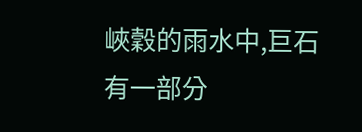峽穀的雨水中,巨石有一部分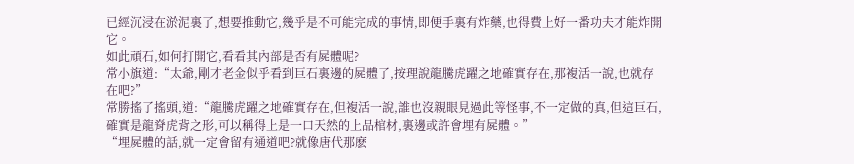已經沉浸在淤泥裏了,想要推動它,幾乎是不可能完成的事情,即便手裏有炸藥,也得費上好一番功夫才能炸開它。
如此頑石,如何打開它,看看其內部是否有屍體呢?
常小旗道:“太爺,剛才老金似乎看到巨石裏邊的屍體了,按理說龍騰虎躍之地確實存在,那複活一說,也就存在吧?”
常勝搖了搖頭,道:“龍騰虎躍之地確實存在,但複活一說,誰也沒親眼見過此等怪事,不一定做的真,但這巨石,確實是龍脊虎背之形,可以稱得上是一口天然的上品棺材,裏邊或許會埋有屍體。”
“埋屍體的話,就一定會留有通道吧?就像唐代那麽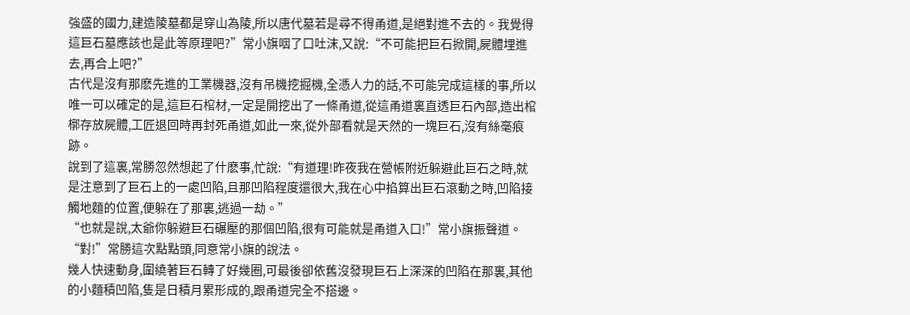強盛的國力,建造陵墓都是穿山為陵,所以唐代墓若是尋不得甬道,是絕對進不去的。我覺得這巨石墓應該也是此等原理吧?”常小旗咽了口吐沫,又說:“不可能把巨石掀開,屍體埋進去,再合上吧?”
古代是沒有那麽先進的工業機器,沒有吊機挖掘機,全憑人力的話,不可能完成這樣的事,所以唯一可以確定的是,這巨石棺材,一定是開挖出了一條甬道,從這甬道裏直透巨石內部,造出棺槨存放屍體,工匠退回時再封死甬道,如此一來,從外部看就是天然的一塊巨石,沒有絲毫痕跡。
說到了這裏,常勝忽然想起了什麽事,忙說:“有道理!昨夜我在營帳附近躲避此巨石之時,就是注意到了巨石上的一處凹陷,且那凹陷程度還很大,我在心中掐算出巨石滾動之時,凹陷接觸地麵的位置,便躲在了那裏,逃過一劫。”
“也就是說,太爺你躲避巨石碾壓的那個凹陷,很有可能就是甬道入口!”常小旗振聲道。
“對!”常勝這次點點頭,同意常小旗的說法。
幾人快速動身,圍繞著巨石轉了好幾圈,可最後卻依舊沒發現巨石上深深的凹陷在那裏,其他的小麵積凹陷,隻是日積月累形成的,跟甬道完全不搭邊。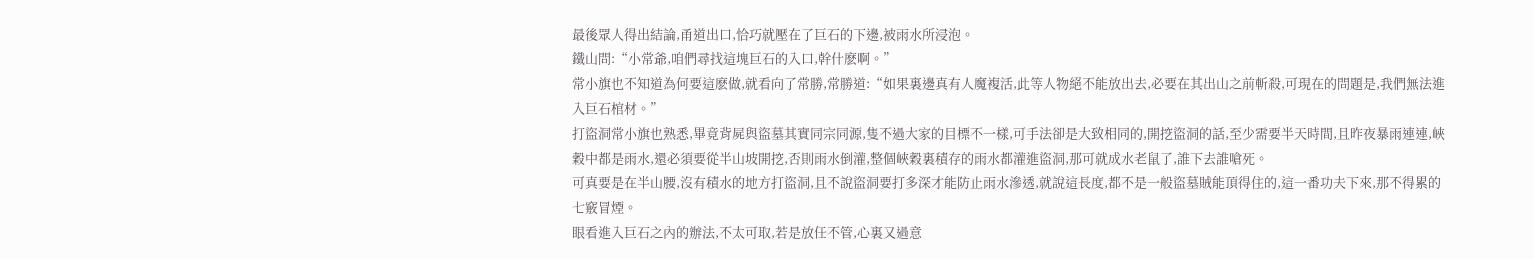最後眾人得出結論,甬道出口,恰巧就壓在了巨石的下邊,被雨水所浸泡。
鐵山問:“小常爺,咱們尋找這塊巨石的入口,幹什麽啊。”
常小旗也不知道為何要這麽做,就看向了常勝,常勝道:“如果裏邊真有人魔複活,此等人物絕不能放出去,必要在其出山之前斬殺,可現在的問題是,我們無法進入巨石棺材。”
打盜洞常小旗也熟悉,畢竟背屍與盜墓其實同宗同源,隻不過大家的目標不一樣,可手法卻是大致相同的,開挖盜洞的話,至少需要半天時間,且昨夜暴雨連連,峽穀中都是雨水,還必須要從半山坡開挖,否則雨水倒灌,整個峽穀裏積存的雨水都灌進盜洞,那可就成水老鼠了,誰下去誰嗆死。
可真要是在半山腰,沒有積水的地方打盜洞,且不說盜洞要打多深才能防止雨水滲透,就說這長度,都不是一般盜墓賊能頂得住的,這一番功夫下來,那不得累的七竅冒煙。
眼看進入巨石之內的辦法,不太可取,若是放任不管,心裏又過意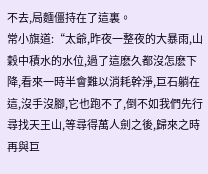不去,局麵僵持在了這裏。
常小旗道:“太爺,昨夜一整夜的大暴雨,山穀中積水的水位,過了這麽久都沒怎麽下降,看來一時半會難以消耗幹淨,巨石躺在這,沒手沒腳,它也跑不了,倒不如我們先行尋找天王山,等尋得萬人劍之後,歸來之時再與巨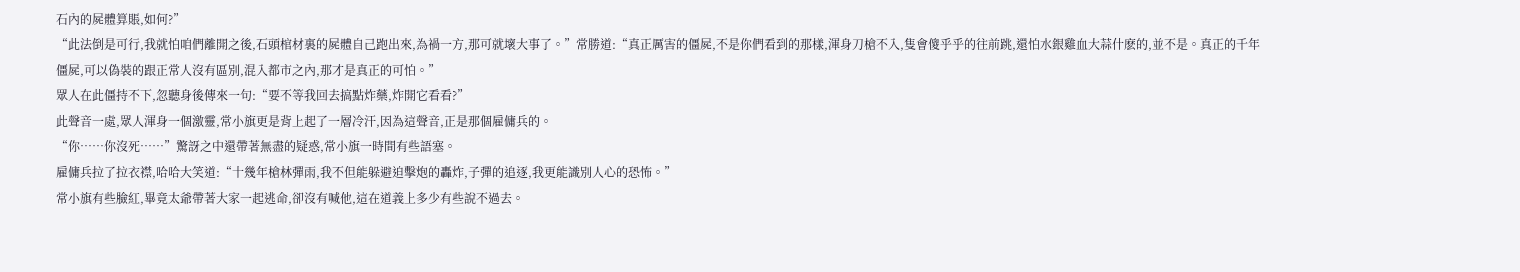石內的屍體算賬,如何?”
“此法倒是可行,我就怕咱們離開之後,石頭棺材裏的屍體自己跑出來,為禍一方,那可就壞大事了。”常勝道:“真正厲害的僵屍,不是你們看到的那樣,渾身刀槍不入,隻會傻乎乎的往前跳,還怕水銀雞血大蒜什麽的,並不是。真正的千年僵屍,可以偽裝的跟正常人沒有區別,混入都市之內,那才是真正的可怕。”
眾人在此僵持不下,忽聽身後傳來一句:“要不等我回去搞點炸藥,炸開它看看?”
此聲音一處,眾人渾身一個激靈,常小旗更是背上起了一層冷汗,因為這聲音,正是那個雇傭兵的。
“你……你沒死……”驚訝之中還帶著無盡的疑惑,常小旗一時間有些語塞。
雇傭兵拉了拉衣襟,哈哈大笑道:“十幾年槍林彈雨,我不但能躲避迫擊炮的轟炸,子彈的追逐,我更能識別人心的恐怖。”
常小旗有些臉紅,畢竟太爺帶著大家一起逃命,卻沒有喊他,這在道義上多少有些說不過去。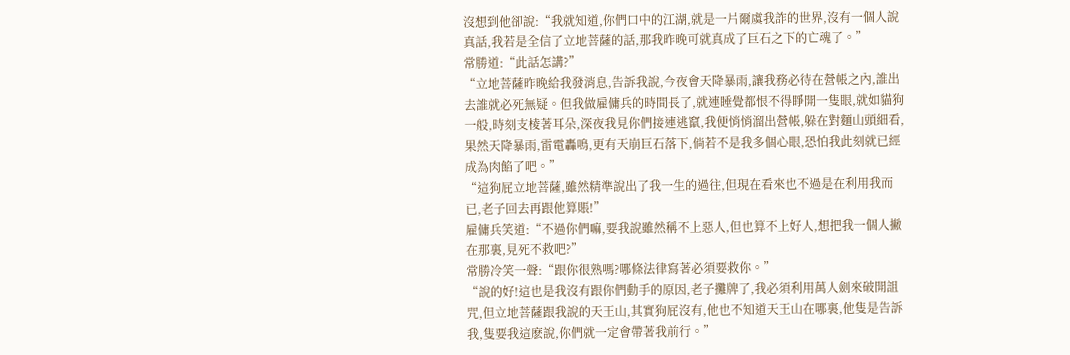沒想到他卻說:“我就知道,你們口中的江湖,就是一片爾虞我詐的世界,沒有一個人說真話,我若是全信了立地菩薩的話,那我昨晚可就真成了巨石之下的亡魂了。”
常勝道:“此話怎講?”
“立地菩薩昨晚給我發消息,告訴我說,今夜會天降暴雨,讓我務必待在營帳之內,誰出去誰就必死無疑。但我做雇傭兵的時間長了,就連睡覺都恨不得睜開一隻眼,就如貓狗一般,時刻支棱著耳朵,深夜我見你們接連逃竄,我便悄悄溜出營帳,躲在對麵山頭細看,果然天降暴雨,雷電轟鳴,更有天崩巨石落下,倘若不是我多個心眼,恐怕我此刻就已經成為肉餡了吧。”
“這狗屁立地菩薩,雖然精準說出了我一生的過往,但現在看來也不過是在利用我而已,老子回去再跟他算賬!”
雇傭兵笑道:“不過你們嘛,要我說雖然稱不上惡人,但也算不上好人,想把我一個人撇在那裏,見死不救吧?”
常勝冷笑一聲:“跟你很熟嗎?哪條法律寫著必須要救你。”
“說的好!這也是我沒有跟你們動手的原因,老子攤牌了,我必須利用萬人劍來破開詛咒,但立地菩薩跟我說的天王山,其實狗屁沒有,他也不知道天王山在哪裏,他隻是告訴我,隻要我這麽說,你們就一定會帶著我前行。”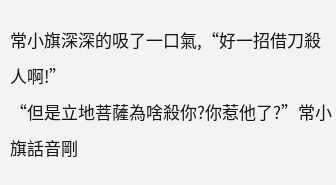常小旗深深的吸了一口氣,“好一招借刀殺人啊!”
“但是立地菩薩為啥殺你?你惹他了?”常小旗話音剛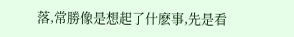落,常勝像是想起了什麽事,先是看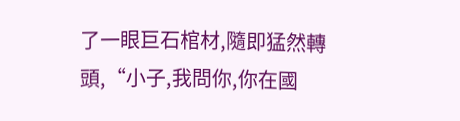了一眼巨石棺材,隨即猛然轉頭,“小子,我問你,你在國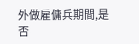外做雇傭兵期間,是否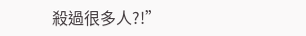殺過很多人?!”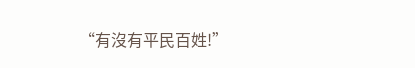“有沒有平民百姓!”